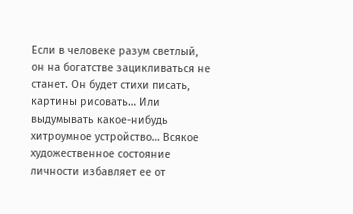Если в человеке разум светлый, он на богатстве зацикливаться не станет. Он будет стихи писать, картины рисовать… Или выдумывать какое-нибудь хитроумное устройство… Всякое художественное состояние личности избавляет ее от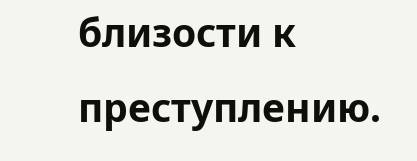близости к преступлению.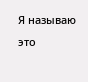Я называю это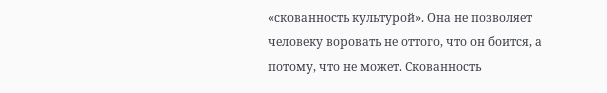«скованность культурой». Она не позволяет человеку воровать не оттого, что он боится, а потому, что не может. Скованность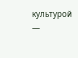культурой —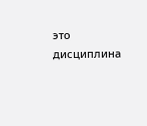это дисциплина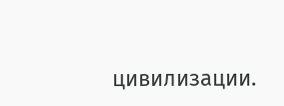цивилизации.